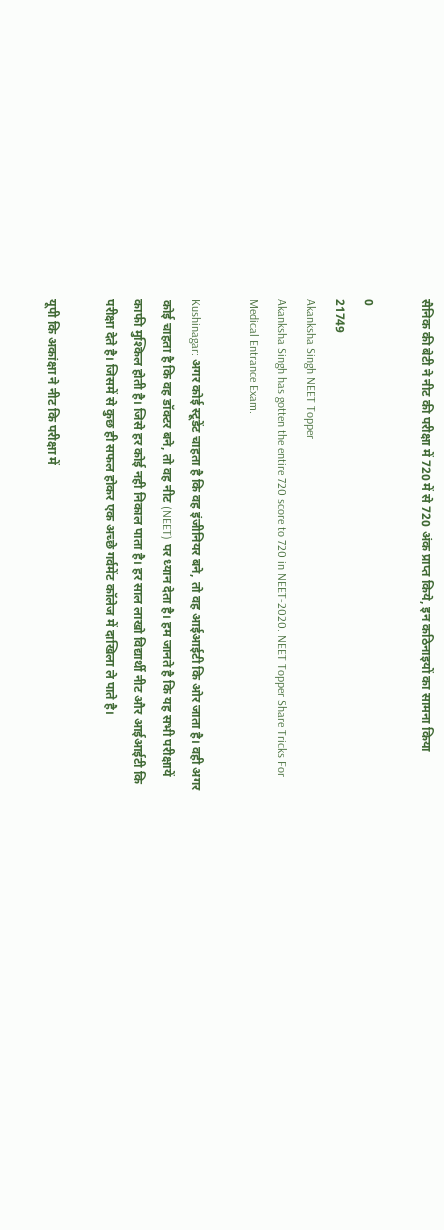सैनिक की बेटी ने नीट की परीक्षा में 720 में से 720 अंक प्राप्त किये, इन कठिनाइयों का सामना किया

0
21749
Akanksha Singh NEET Topper
Akanksha Singh has gotten the entire 720 score to 720 in NEET-2020. NEET Topper Share Tricks For Medical Entrance Exam.

Kushinagar: अगर कोई स्‍टूडेंट चाहता है कि वह इंजीनियर बने, तो वह आईआईटी कि ओर जाता है। वही अगर कोई चाहता है कि वह डॉक्‍टर बने, तो वह नीट (NEET) पर ध्‍यान देता है। हम जानते है कि यह सभी परीक्षायें काफी मुश्‍किल होती है। जिसे हर कोई नही निकाल पाता है। हर साल लाखो विद्यार्थी नीट और आईआईटी कि परीक्षा देते है। जिसमें से कुछ ही सफल होकर एक अच्‍छे गर्वमेंट कॉलेज में दाखिला ले पाते है।

यूपी कि अकांक्षा ने नीट कि परीक्षा में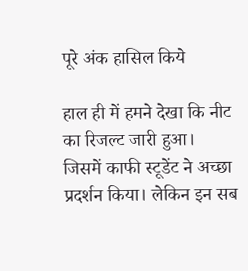पूरे अंक हासिल किये

हाल ही में हमने देखा कि नीट का रिजल्‍ट जारी हुआ। जिसमें काफी स्‍टूडेंट ने अच्‍छा प्रदर्शन किया। लेकिन इन सब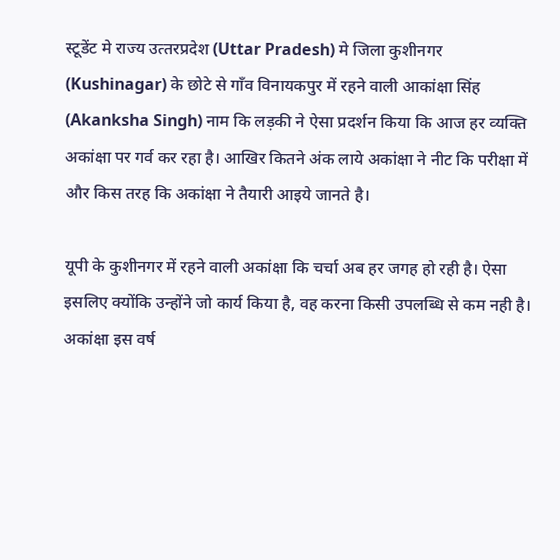स्‍टूडेंट मे राज्‍य उत्‍तरप्रदेश (Uttar Pradesh) मे जिला कुशीनगर (Kushinagar) के छोटे से गॉंव विनायकपुर में रहने वाली आकांक्षा सिंह (Akanksha Singh) नाम कि लड़की ने ऐसा प्रदर्शन किया कि आज हर व्‍यक्‍ति अकांक्षा पर गर्व कर रहा है। आखिर कितने अंक लाये अकांक्षा ने नीट कि परीक्षा में और किस तरह कि अकांक्षा ने तैयारी आइये जानते है।

यूपी के कुशीनगर में रहने वाली अकांक्षा कि चर्चा अब हर जगह हो रही है। ऐसा इसलिए क्‍योंकि उन्‍होंने जो कार्य किया है, वह करना किसी उपलब्धि से कम नही है। अकांक्षा इस वर्ष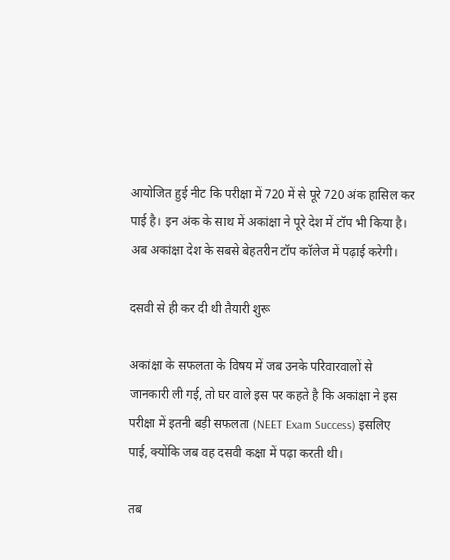आयोजित हुई नीट कि परीक्षा में 720 में से पूरे 720 अंक हासिल कर पाई है। इन अंक के साथ में अकांक्षा ने पूरे देश में टॉप भी किया है। अब अकांक्षा देश के सबसे बेहतरीन टॉप कॉलेज में पढ़ाई करेगी।

दसवी से ही कर दी थी तैयारी शुरू

अकांक्षा के सफलता के विषय में जब उनके परिवारवालों से जानकारी ली गई, तो घर वाले इस पर कहते है कि अकांक्षा ने इस परीक्षा में इतनी बड़ी सफलता (NEET Exam Success) इसलि‍ए पाई, क्‍योंकि जब वह दसवी कक्षा में पढ़ा करती थी।

तब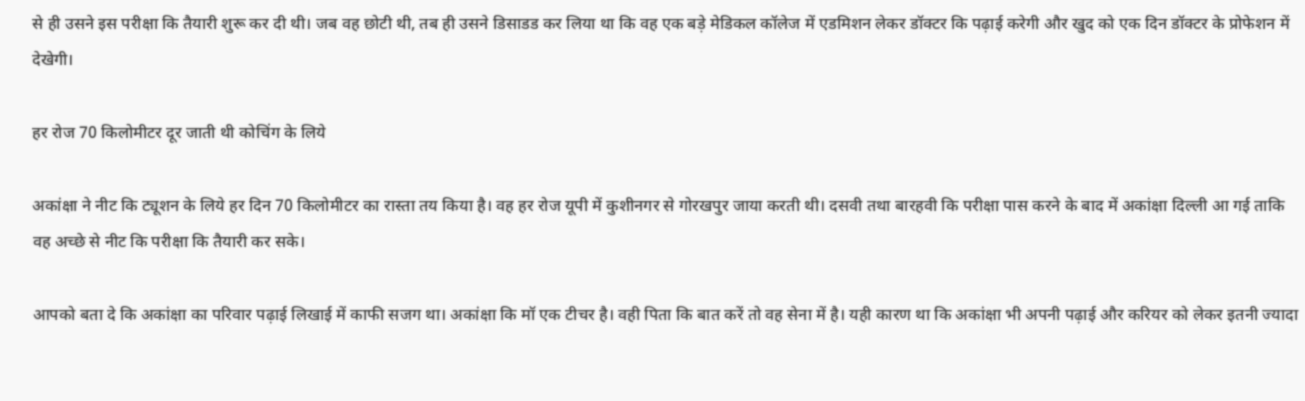से ही उसने इस परीक्षा कि तैयारी शुरू कर दी थी। जब वह छोटी थी, तब ही उसने डिसाडड कर लिया था कि वह एक बड़े मेडिकल कॉलेज में एडमिशन लेकर डॉक्‍टर कि पढ़ाई करेगी और खुद को एक दिन डॉक्‍टर के प्रोफेशन में देखेगी।

हर रोज 70 किलोमीटर दूर जाती थी कोचिंग के लिये

अकांक्षा ने नीट कि ट्यूशन के लिये हर दिन 70 किलोमीटर का रास्‍ता तय किया है। वह हर रोज यूपी में कुशीनगर से गोरखपुर जाया करती थी। दसवी तथा बारहवी कि परीक्षा पास करने के बाद में अकांक्षा दिल्‍ली आ गई ताकि वह अच्‍छे से नीट कि परीक्षा कि तैयारी कर सके।

आपको बता दे कि अकांक्षा का परिवार पढ़ाई लिखाई में काफी सजग था। अकांक्षा कि मॉ एक टीचर है। वही पिता कि बात करें तो वह सेना में है। यही कारण था कि अकांक्षा भी अपनी पढ़ाई और करियर को लेकर इतनी ज्‍यादा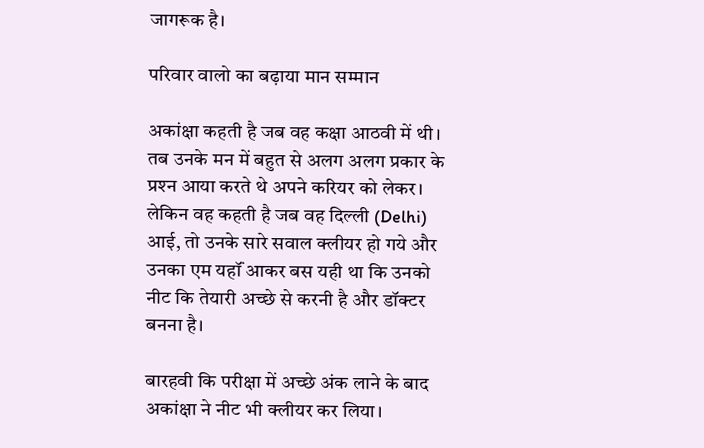जागरूक है।

परिवार वालो का बढ़ाया मान सम्‍मान

अकांक्षा कहती है जब वह कक्षा आठवी में थी। तब उनके मन में बहुत से अलग अलग प्रकार के प्रश्‍न आया करते थे अपने करियर को लेकर। लेकिन वह कहती है जब वह दिल्‍ली (Delhi) आई, तो उनके सारे सवाल क्‍लीयर हो गये और उनका एम यहॉं आकर बस यही था कि उनको नीट कि तेयारी अच्‍छे से करनी है और डॉक्‍टर बनना है।

बारहवी कि परीक्षा में अच्‍छे अंक लाने के बाद अकांक्षा ने नीट भी क्‍लीयर कर लिया।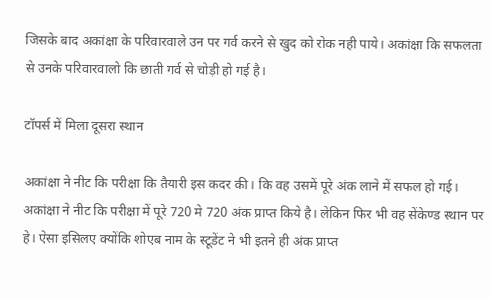जिसके बाद अकांक्षा के परिवारवाले उन पर गर्व करने से खुद को रोक नही पाये। अकांक्षा कि सफलता से उनके परिवारवालो कि छाती गर्व से चोड़ी हो गई है।

टॉपर्स में मिला दूसरा स्‍थान

अकांक्षा ने नीट कि परीक्षा कि तैयारी इस कदर की। कि वह उसमें पूरे अंक लाने में सफल हो गई। अकांक्षा ने नीट कि परीक्षा में पूरे 720 मे 720 अंक प्राप्‍त किये है। लेकिन फिर भी वह सेंकेण्‍ड स्‍थान पर हे। ऐसा इसिलए क्‍योंकि शोएब नाम के स्‍टूडेंट ने भी इतने ही अंक प्राप्‍त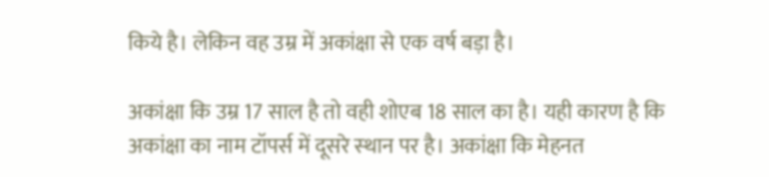किये है। लेकिन वह उम्र में अकांक्षा से एक वर्ष बड़ा है।

अकांक्षा कि उम्र 17 साल है तो वही शोएब 18 साल का है। यही कारण है कि अकांक्षा का नाम टॉपर्स में दूसरे स्‍थान पर है। अकांक्षा कि मेहनत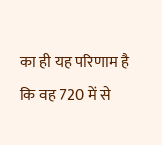का ही यह परिणाम है कि वह 720 में से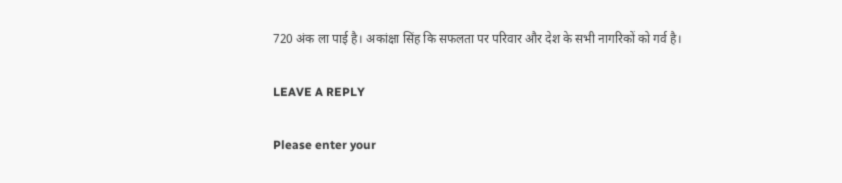720 अंक ला पाई है। अकांक्षा सिंह कि सफलता पर परिवार और देश के सभी नागरिकों को गर्व है।

LEAVE A REPLY

Please enter your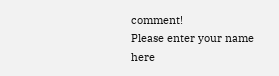comment!
Please enter your name here